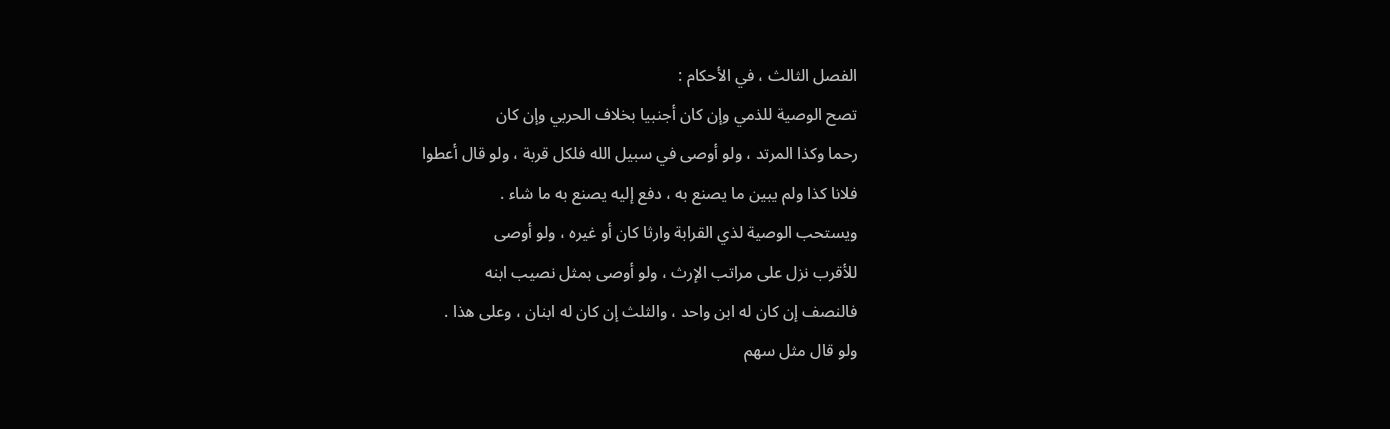الفصل الثالث ، في الأحكام :
تصح الوصية للذمي وإن كان أجنبيا بخلاف الحربي وإن كان
رحما وكذا المرتد ، ولو أوصى في سبيل الله فلكل قربة ، ولو قال أعطوا
فلانا كذا ولم يبين ما يصنع به ، دفع إليه يصنع به ما شاء .
ويستحب الوصية لذي القرابة وارثا كان أو غيره ، ولو أوصى
للأقرب نزل على مراتب الإرث ، ولو أوصى بمثل نصيب ابنه
فالنصف إن كان له ابن واحد ، والثلث إن كان له ابنان ، وعلى هذا .
ولو قال مثل سهم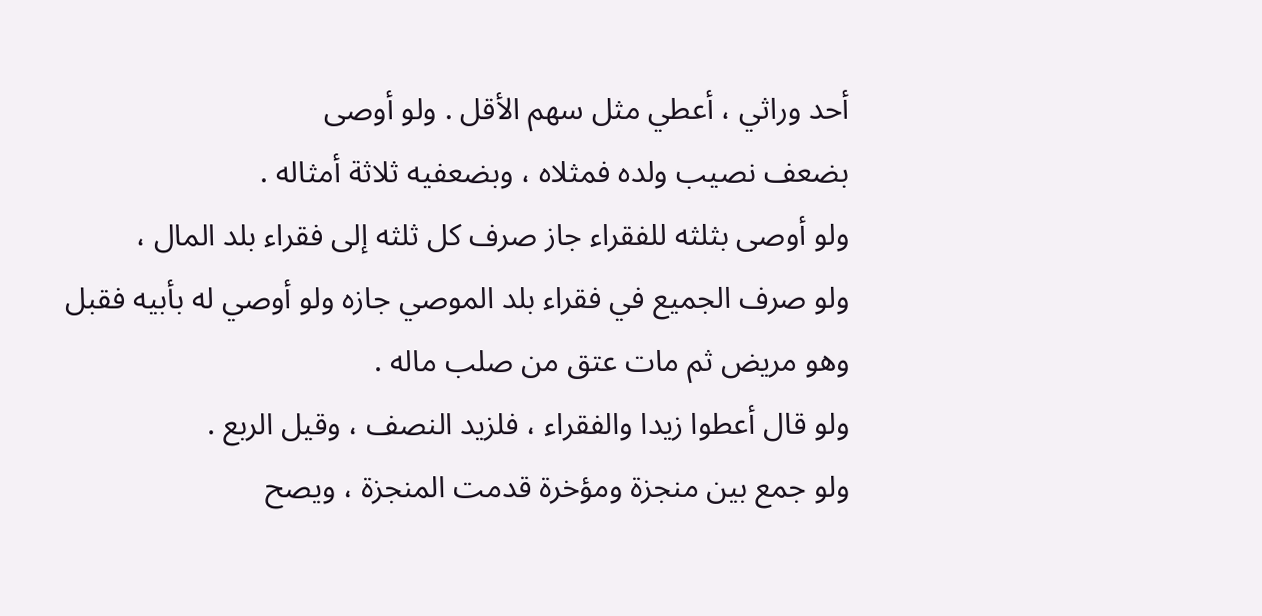أحد وراثي ، أعطي مثل سهم الأقل . ولو أوصى
بضعف نصيب ولده فمثلاه ، وبضعفيه ثلاثة أمثاله .
ولو أوصى بثلثه للفقراء جاز صرف كل ثلثه إلى فقراء بلد المال ،
ولو صرف الجميع في فقراء بلد الموصي جازه ولو أوصي له بأبيه فقبل
وهو مريض ثم مات عتق من صلب ماله .
ولو قال أعطوا زيدا والفقراء ، فلزيد النصف ، وقيل الربع .
ولو جمع بين منجزة ومؤخرة قدمت المنجزة ، ويصح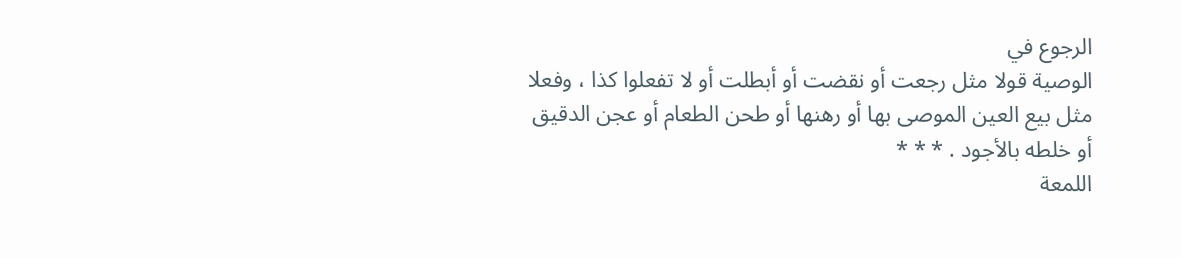الرجوع في
الوصية قولا مثل رجعت أو نقضت أو أبطلت أو لا تفعلوا كذا ، وفعلا
مثل بيع العين الموصى بها أو رهنها أو طحن الطعام أو عجن الدقيق
أو خلطه بالأجود . * * *
اللمعة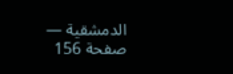الدمشقية — صفحة 156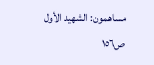مساهمون: الشهيد الأول
ص١٥٦